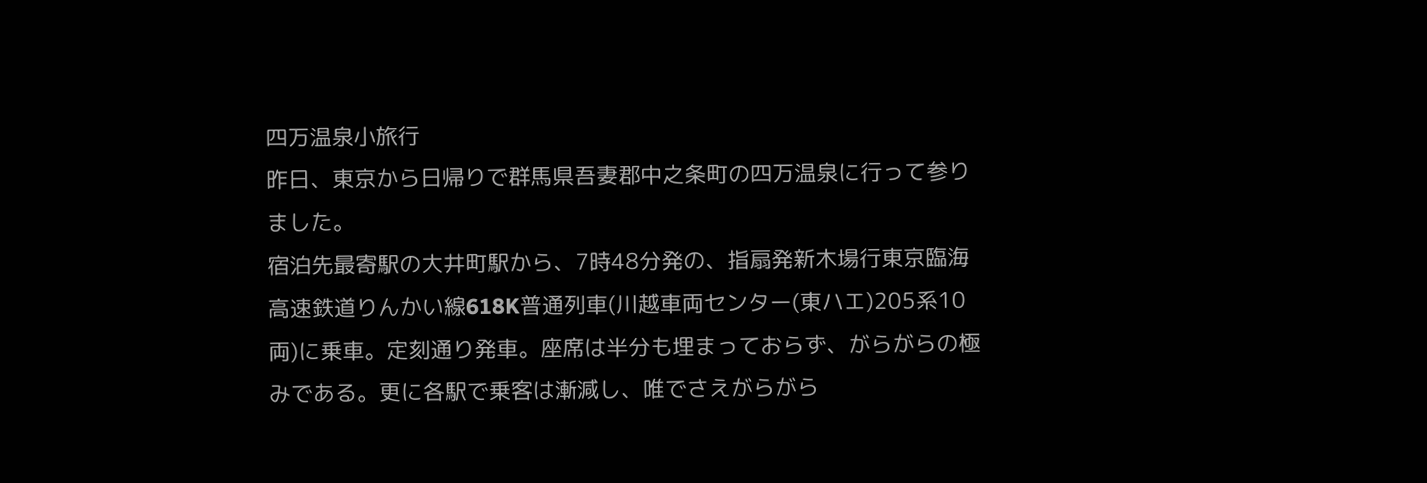四万温泉小旅行
昨日、東京から日帰りで群馬県吾妻郡中之条町の四万温泉に行って参りました。
宿泊先最寄駅の大井町駅から、7時48分発の、指扇発新木場行東京臨海高速鉄道りんかい線618K普通列車(川越車両センター(東ハエ)205系10両)に乗車。定刻通り発車。座席は半分も埋まっておらず、がらがらの極みである。更に各駅で乗客は漸減し、唯でさえがらがら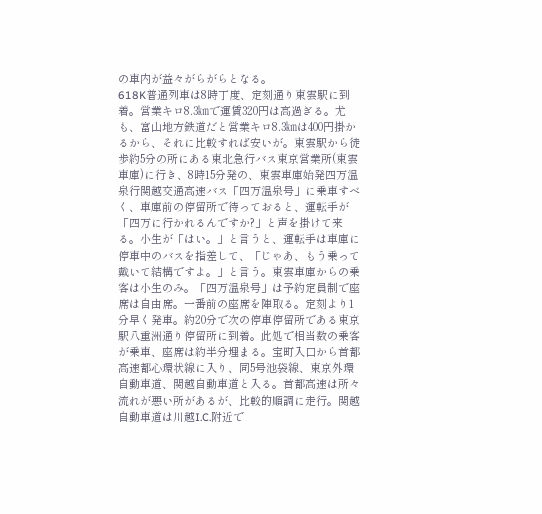の車内が益々がらがらとなる。
618K普通列車は8時丁度、定刻通り東雲駅に到着。営業キロ8.3㎞で運賃320円は高過ぎる。尤も、富山地方鉄道だと営業キロ8.3㎞は400円掛かるから、それに比較すれば安いが。東雲駅から徒歩約5分の所にある東北急行バス東京営業所(東雲車庫)に行き、8時15分発の、東雲車庫始発四万温泉行関越交通高速バス「四万温泉号」に乗車すべく、車庫前の停留所で待っておると、運転手が「四万に行かれるんですか?」と声を掛けて来る。小生が「はい。」と言うと、運転手は車庫に停車中のバスを指差して、「じゃあ、もう乗って戴いて結構ですよ。」と言う。東雲車庫からの乗客は小生のみ。「四万温泉号」は予約定員制で座席は自由席。一番前の座席を陣取る。定刻より1分早く発車。約20分で次の停車停留所である東京駅八重洲通り停留所に到着。此処で相当数の乗客が乗車、座席は約半分埋まる。宝町入口から首都高速都心環状線に入り、同5号池袋線、東京外環自動車道、関越自動車道と入る。首都高速は所々流れが悪い所があるが、比較的順調に走行。関越自動車道は川越I.C.附近で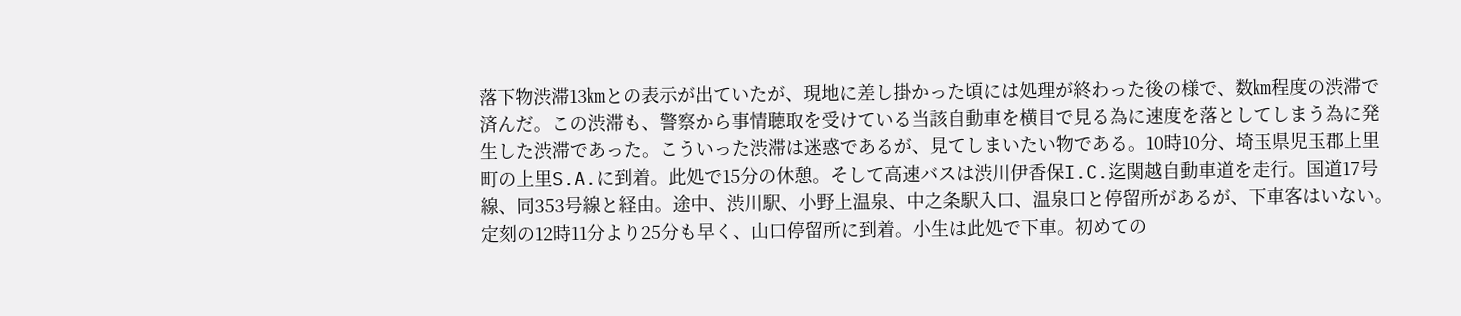落下物渋滞13㎞との表示が出ていたが、現地に差し掛かった頃には処理が終わった後の様で、数㎞程度の渋滞で済んだ。この渋滞も、警察から事情聴取を受けている当該自動車を横目で見る為に速度を落としてしまう為に発生した渋滞であった。こういった渋滞は迷惑であるが、見てしまいたい物である。10時10分、埼玉県児玉郡上里町の上里S.A.に到着。此処で15分の休憩。そして高速バスは渋川伊香保I.C.迄関越自動車道を走行。国道17号線、同353号線と経由。途中、渋川駅、小野上温泉、中之条駅入口、温泉口と停留所があるが、下車客はいない。
定刻の12時11分より25分も早く、山口停留所に到着。小生は此処で下車。初めての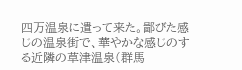四万温泉に遣って来た。鄙びた感じの温泉街で、華やかな感じのする近隣の草津温泉(群馬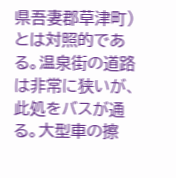県吾妻郡草津町)とは対照的である。温泉街の道路は非常に狭いが、此処をバスが通る。大型車の擦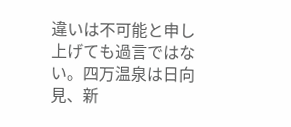違いは不可能と申し上げても過言ではない。四万温泉は日向見、新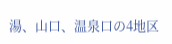湯、山口、温泉口の4地区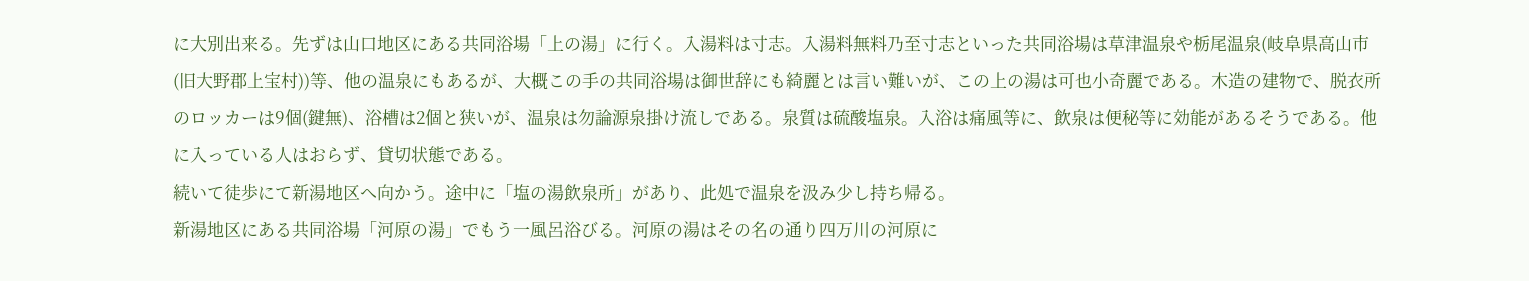に大別出来る。先ずは山口地区にある共同浴場「上の湯」に行く。入湯料は寸志。入湯料無料乃至寸志といった共同浴場は草津温泉や栃尾温泉(岐阜県高山市(旧大野郡上宝村))等、他の温泉にもあるが、大概この手の共同浴場は御世辞にも綺麗とは言い難いが、この上の湯は可也小奇麗である。木造の建物で、脱衣所のロッカーは9個(鍵無)、浴槽は2個と狭いが、温泉は勿論源泉掛け流しである。泉質は硫酸塩泉。入浴は痛風等に、飲泉は便秘等に効能があるそうである。他に入っている人はおらず、貸切状態である。
続いて徒歩にて新湯地区へ向かう。途中に「塩の湯飲泉所」があり、此処で温泉を汲み少し持ち帰る。
新湯地区にある共同浴場「河原の湯」でもう一風呂浴びる。河原の湯はその名の通り四万川の河原に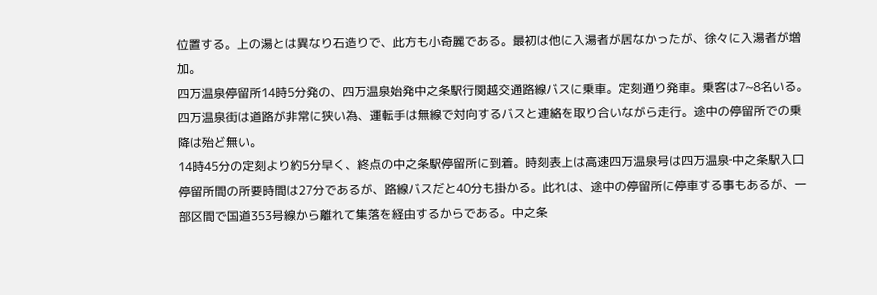位置する。上の湯とは異なり石造りで、此方も小奇麗である。最初は他に入湯者が居なかったが、徐々に入湯者が増加。
四万温泉停留所14時5分発の、四万温泉始発中之条駅行関越交通路線バスに乗車。定刻通り発車。乗客は7~8名いる。四万温泉街は道路が非常に狭い為、運転手は無線で対向するバスと連絡を取り合いながら走行。途中の停留所での乗降は殆ど無い。
14時45分の定刻より約5分早く、終点の中之条駅停留所に到着。時刻表上は高速四万温泉号は四万温泉‐中之条駅入口停留所間の所要時間は27分であるが、路線バスだと40分も掛かる。此れは、途中の停留所に停車する事もあるが、一部区間で国道353号線から離れて集落を経由するからである。中之条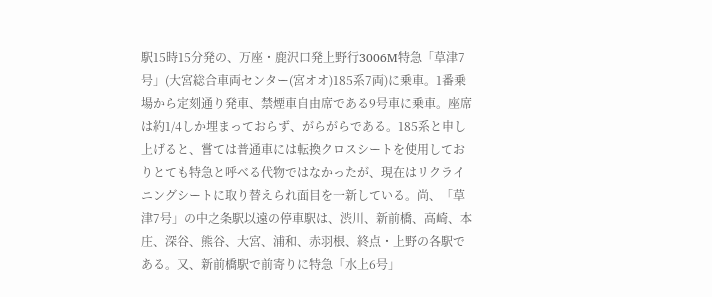駅15時15分発の、万座・鹿沢口発上野行3006M特急「草津7号」(大宮総合車両センター(宮オオ)185系7両)に乗車。1番乗場から定刻通り発車、禁煙車自由席である9号車に乗車。座席は約1/4しか埋まっておらず、がらがらである。185系と申し上げると、嘗ては普通車には転換クロスシートを使用しておりとても特急と呼べる代物ではなかったが、現在はリクライニングシートに取り替えられ面目を一新している。尚、「草津7号」の中之条駅以遠の停車駅は、渋川、新前橋、高崎、本庄、深谷、熊谷、大宮、浦和、赤羽根、終点・上野の各駅である。又、新前橋駅で前寄りに特急「水上6号」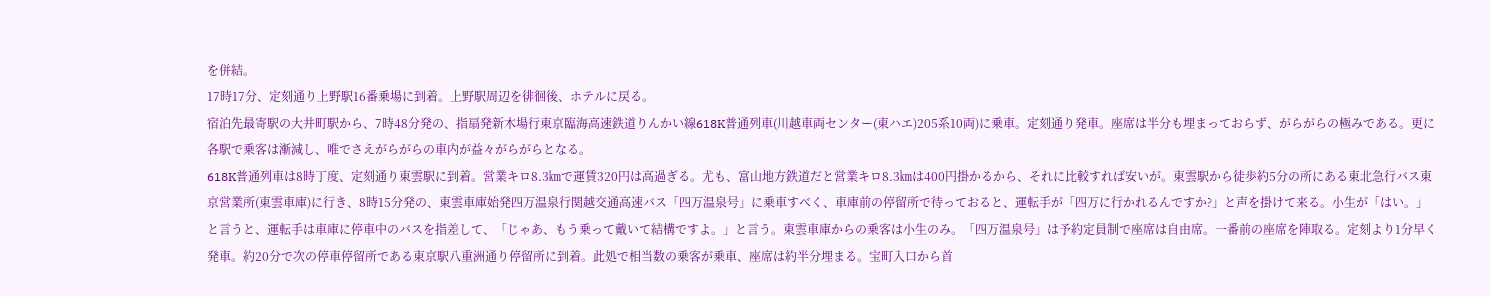を併結。
17時17分、定刻通り上野駅16番乗場に到着。上野駅周辺を徘徊後、ホテルに戻る。
宿泊先最寄駅の大井町駅から、7時48分発の、指扇発新木場行東京臨海高速鉄道りんかい線618K普通列車(川越車両センター(東ハエ)205系10両)に乗車。定刻通り発車。座席は半分も埋まっておらず、がらがらの極みである。更に各駅で乗客は漸減し、唯でさえがらがらの車内が益々がらがらとなる。
618K普通列車は8時丁度、定刻通り東雲駅に到着。営業キロ8.3㎞で運賃320円は高過ぎる。尤も、富山地方鉄道だと営業キロ8.3㎞は400円掛かるから、それに比較すれば安いが。東雲駅から徒歩約5分の所にある東北急行バス東京営業所(東雲車庫)に行き、8時15分発の、東雲車庫始発四万温泉行関越交通高速バス「四万温泉号」に乗車すべく、車庫前の停留所で待っておると、運転手が「四万に行かれるんですか?」と声を掛けて来る。小生が「はい。」と言うと、運転手は車庫に停車中のバスを指差して、「じゃあ、もう乗って戴いて結構ですよ。」と言う。東雲車庫からの乗客は小生のみ。「四万温泉号」は予約定員制で座席は自由席。一番前の座席を陣取る。定刻より1分早く発車。約20分で次の停車停留所である東京駅八重洲通り停留所に到着。此処で相当数の乗客が乗車、座席は約半分埋まる。宝町入口から首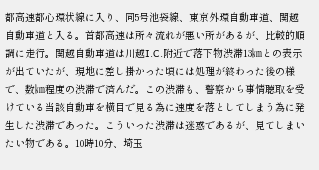都高速都心環状線に入り、同5号池袋線、東京外環自動車道、関越自動車道と入る。首都高速は所々流れが悪い所があるが、比較的順調に走行。関越自動車道は川越I.C.附近で落下物渋滞13㎞との表示が出ていたが、現地に差し掛かった頃には処理が終わった後の様で、数㎞程度の渋滞で済んだ。この渋滞も、警察から事情聴取を受けている当該自動車を横目で見る為に速度を落としてしまう為に発生した渋滞であった。こういった渋滞は迷惑であるが、見てしまいたい物である。10時10分、埼玉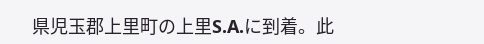県児玉郡上里町の上里S.A.に到着。此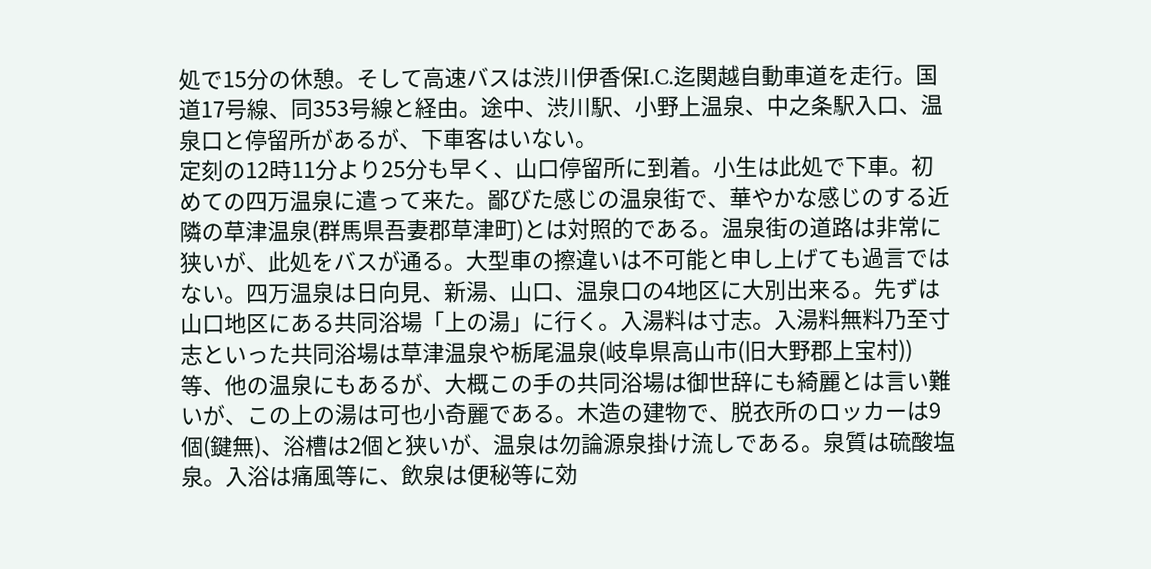処で15分の休憩。そして高速バスは渋川伊香保I.C.迄関越自動車道を走行。国道17号線、同353号線と経由。途中、渋川駅、小野上温泉、中之条駅入口、温泉口と停留所があるが、下車客はいない。
定刻の12時11分より25分も早く、山口停留所に到着。小生は此処で下車。初めての四万温泉に遣って来た。鄙びた感じの温泉街で、華やかな感じのする近隣の草津温泉(群馬県吾妻郡草津町)とは対照的である。温泉街の道路は非常に狭いが、此処をバスが通る。大型車の擦違いは不可能と申し上げても過言ではない。四万温泉は日向見、新湯、山口、温泉口の4地区に大別出来る。先ずは山口地区にある共同浴場「上の湯」に行く。入湯料は寸志。入湯料無料乃至寸志といった共同浴場は草津温泉や栃尾温泉(岐阜県高山市(旧大野郡上宝村))等、他の温泉にもあるが、大概この手の共同浴場は御世辞にも綺麗とは言い難いが、この上の湯は可也小奇麗である。木造の建物で、脱衣所のロッカーは9個(鍵無)、浴槽は2個と狭いが、温泉は勿論源泉掛け流しである。泉質は硫酸塩泉。入浴は痛風等に、飲泉は便秘等に効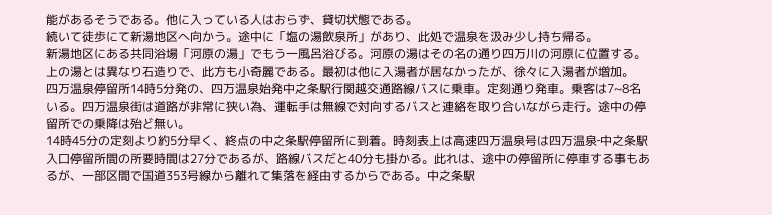能があるそうである。他に入っている人はおらず、貸切状態である。
続いて徒歩にて新湯地区へ向かう。途中に「塩の湯飲泉所」があり、此処で温泉を汲み少し持ち帰る。
新湯地区にある共同浴場「河原の湯」でもう一風呂浴びる。河原の湯はその名の通り四万川の河原に位置する。上の湯とは異なり石造りで、此方も小奇麗である。最初は他に入湯者が居なかったが、徐々に入湯者が増加。
四万温泉停留所14時5分発の、四万温泉始発中之条駅行関越交通路線バスに乗車。定刻通り発車。乗客は7~8名いる。四万温泉街は道路が非常に狭い為、運転手は無線で対向するバスと連絡を取り合いながら走行。途中の停留所での乗降は殆ど無い。
14時45分の定刻より約5分早く、終点の中之条駅停留所に到着。時刻表上は高速四万温泉号は四万温泉‐中之条駅入口停留所間の所要時間は27分であるが、路線バスだと40分も掛かる。此れは、途中の停留所に停車する事もあるが、一部区間で国道353号線から離れて集落を経由するからである。中之条駅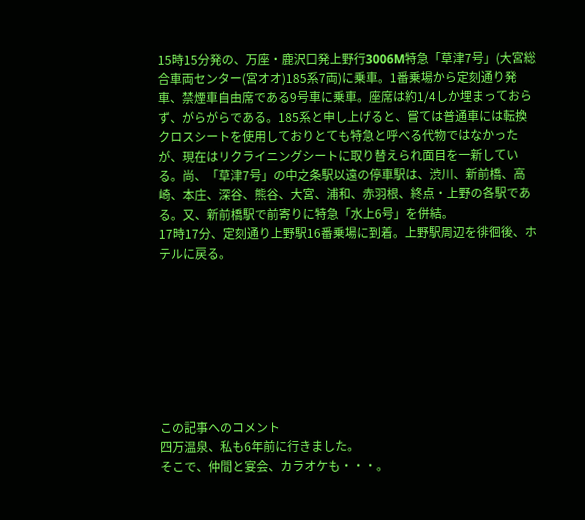15時15分発の、万座・鹿沢口発上野行3006M特急「草津7号」(大宮総合車両センター(宮オオ)185系7両)に乗車。1番乗場から定刻通り発車、禁煙車自由席である9号車に乗車。座席は約1/4しか埋まっておらず、がらがらである。185系と申し上げると、嘗ては普通車には転換クロスシートを使用しておりとても特急と呼べる代物ではなかったが、現在はリクライニングシートに取り替えられ面目を一新している。尚、「草津7号」の中之条駅以遠の停車駅は、渋川、新前橋、高崎、本庄、深谷、熊谷、大宮、浦和、赤羽根、終点・上野の各駅である。又、新前橋駅で前寄りに特急「水上6号」を併結。
17時17分、定刻通り上野駅16番乗場に到着。上野駅周辺を徘徊後、ホテルに戻る。








この記事へのコメント
四万温泉、私も6年前に行きました。
そこで、仲間と宴会、カラオケも・・・。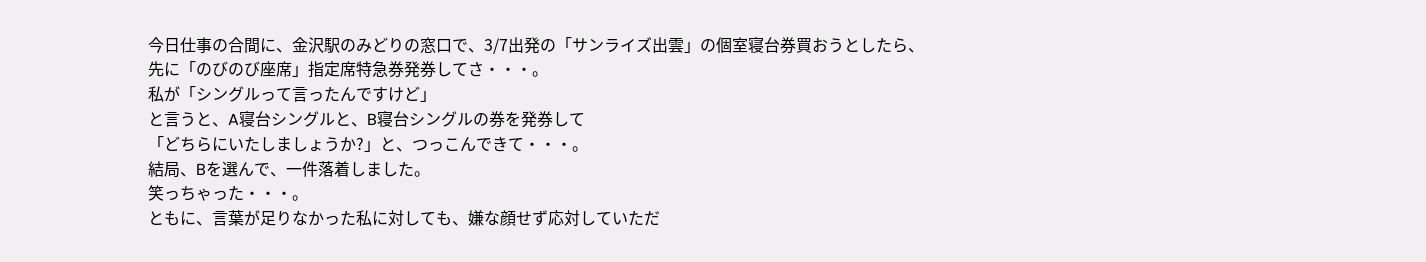今日仕事の合間に、金沢駅のみどりの窓口で、3/7出発の「サンライズ出雲」の個室寝台券買おうとしたら、
先に「のびのび座席」指定席特急券発券してさ・・・。
私が「シングルって言ったんですけど」
と言うと、A寝台シングルと、B寝台シングルの券を発券して
「どちらにいたしましょうか?」と、つっこんできて・・・。
結局、Bを選んで、一件落着しました。
笑っちゃった・・・。
ともに、言葉が足りなかった私に対しても、嫌な顔せず応対していただ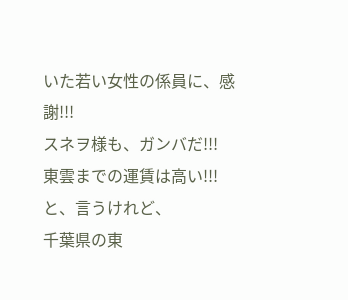いた若い女性の係員に、感謝!!!
スネヲ様も、ガンバだ!!!
東雲までの運賃は高い!!!と、言うけれど、
千葉県の東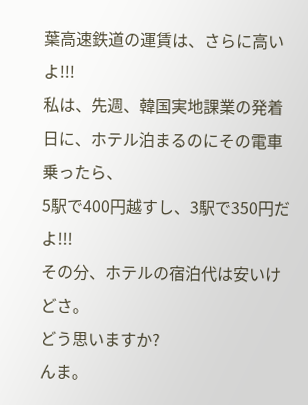葉高速鉄道の運賃は、さらに高いよ!!!
私は、先週、韓国実地課業の発着日に、ホテル泊まるのにその電車乗ったら、
5駅で400円越すし、3駅で350円だよ!!!
その分、ホテルの宿泊代は安いけどさ。
どう思いますか?
んま。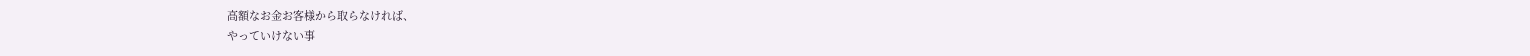高額なお金お客様から取らなければ、
やっていけない事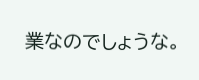業なのでしょうな。